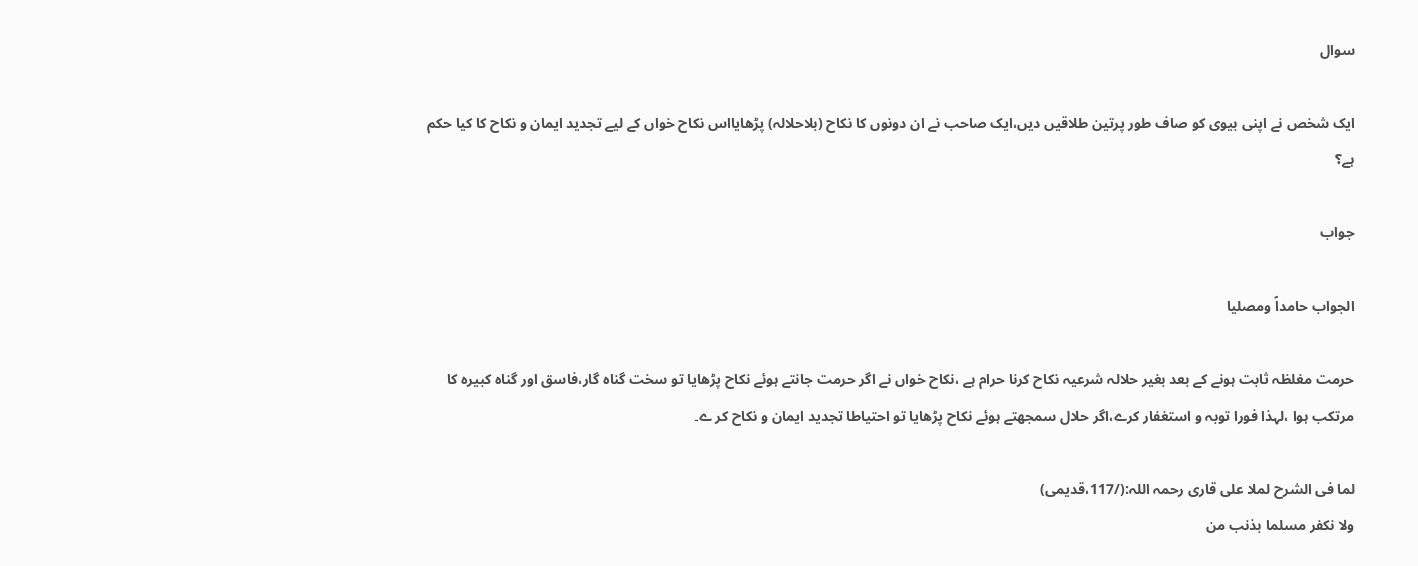سوال

ایک شخص نے اپنی بیوی کو صاف طور پرتین طلاقیں دیں،ایک صاحب نے ان دونوں کا نکاح (بلاحلالہ) پڑھایااس نکاح خواں کے لیے تجدید ایمان و نکاح کا کیا حکم ہے؟

جواب

الجواب حامداً ومصلیا

حرمت مغلظہ ثابت ہونے کے بعد بغیر حلالہ شرعیہ نکاح کرنا حرام ہے ،نکاح خواں نے اگر حرمت جانتے ہوئے نکاح پڑھایا تو سخت گناہ گار،فاسق اور گناہ کبیرہ کا مرتکب ہوا ،لہذا فورا توبہ و استغفار کرے،اگر حلال سمجھتے ہوئے نکاح پڑھایا تو احتیاطا تجدید ایمان و نکاح کر ے۔

لما فی الشرح لملا علی قاری رحمہ اللہ:(/117،قدیمی)
ولا نکفر مسلما بذنب من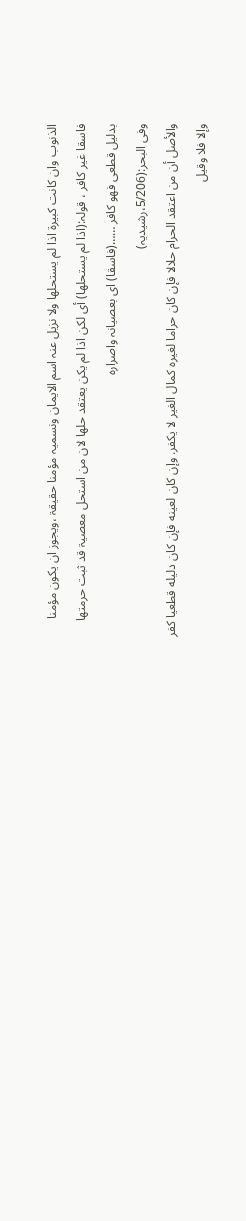الذنوب وان کانت کبیرۃ اذا لم یستحلھا ولا نزیل عنہ اسم الایمان ونسمیہ مؤمنا حقیقۃ ،ویجوز ان یکون مؤمنا فاسقا غیر کافر ، قولہ:(اذا لم یستحلھا) أی لکن اذا لم یکن یعتقد حلھا لان من استحل معصیۃ قد ثبت حرمتھا بدلیل قطعی فھو کافر ……(فاسقا) ای بعصیانہ واصرارہ
وفی البحر:(5/206،رشیدیہ)
والأصل أن من اعتقد الحرام حلالا فإن كان حراما لغيره كمال الغير لا يكفر. وإن كان لعينه فإن كان دليله قطعيا كفر وإلا فلا وقيل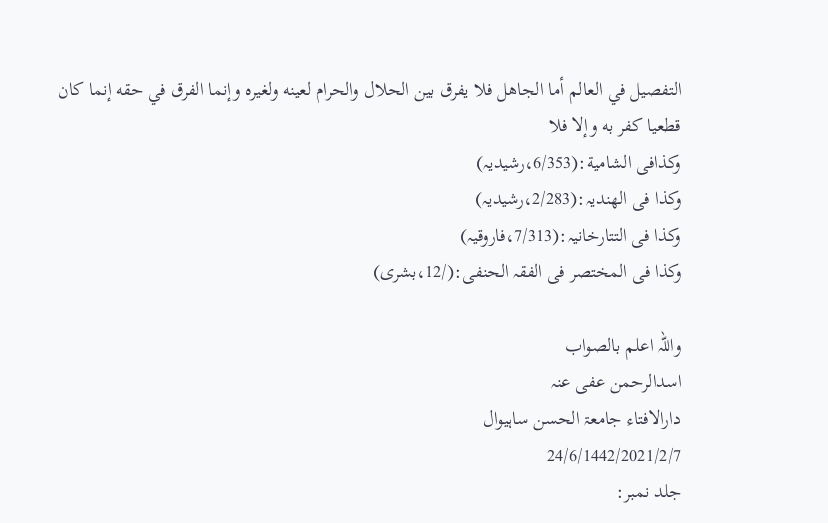التفصيل في العالم أما الجاهل فلا يفرق بين الحلال والحرام لعينه ولغيره وإنما الفرق في حقه إنما كان قطعيا كفر به وإلا فلا
وکذافی الشامیة:(6/353،رشیدیہ)
وکذا فی الھندیہ:(2/283،رشیدیہ)
وکذا فی التتارخانیہ:(7/313،فاروقیہ)
وکذا فی المختصر فی الفقہ الحنفی:(/12،بشری)

واللہ اعلم بالصواب
اسدالرحمن عفی عنہ
دارالافتاء جامعۃ الحسن ساہیوال
24/6/1442/2021/2/7
جلد نمبر: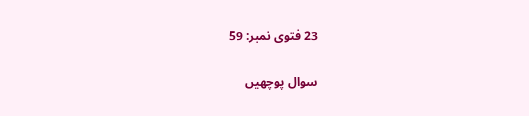23 فتوی نمبر: 59

سوال پوچھیں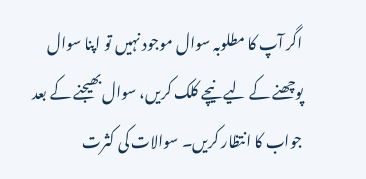اگر آپ کا مطلوبہ سوال موجود نہیں تو اپنا سوال پوچھنے کے لیے نیچے کلک کریں، سوال بھیجنے کے بعد جواب کا انتظار کریں۔ سوالات کی کثرت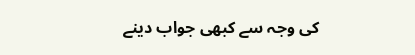کی وجہ سے کبھی جواب دینے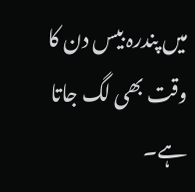میں پندرہ بیس دن کا وقت بھی لگ جاتا ہے۔